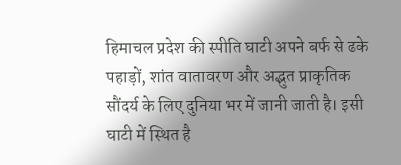हिमाचल प्रदेश की स्पीति घाटी अपने बर्फ से ढके पहाड़ों, शांत वातावरण और अद्भुत प्राकृतिक सौंदर्य के लिए दुनिया भर में जानी जाती है। इसी घाटी में स्थित है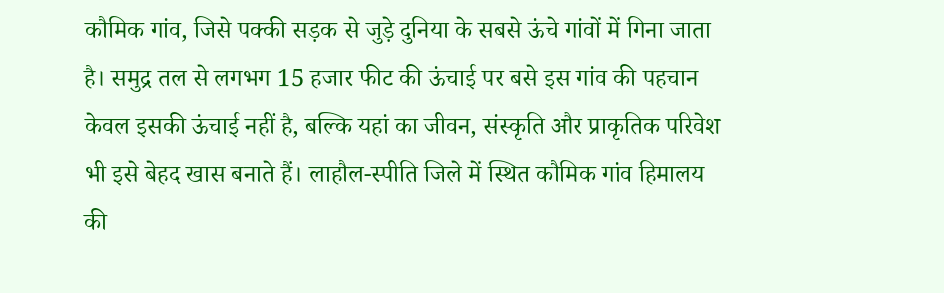कौमिक गांव, जिसे पक्की सड़क से जुड़े दुनिया के सबसे ऊंचे गांवों में गिना जाता है। समुद्र तल से लगभग 15 हजार फीट की ऊंचाई पर बसे इस गांव की पहचान केवल इसकी ऊंचाई नहीं है, बल्कि यहां का जीवन, संस्कृति और प्राकृतिक परिवेश भी इसे बेहद खास बनाते हैं। लाहौल-स्पीति जिले में स्थित कौमिक गांव हिमालय की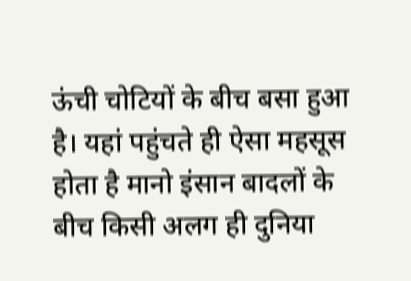ऊंची चोटियों के बीच बसा हुआ है। यहां पहुंचते ही ऐसा महसूस होता है मानो इंसान बादलों के बीच किसी अलग ही दुनिया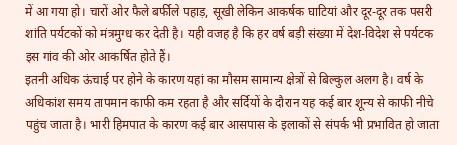में आ गया हो। चारों ओर फैले बर्फीले पहाड़, सूखी लेकिन आकर्षक घाटियां और दूर-दूर तक पसरी शांति पर्यटकों को मंत्रमुग्ध कर देती है। यही वजह है कि हर वर्ष बड़ी संख्या में देश-विदेश से पर्यटक इस गांव की ओर आकर्षित होते हैं।
इतनी अधिक ऊंचाई पर होने के कारण यहां का मौसम सामान्य क्षेत्रों से बिल्कुल अलग है। वर्ष के अधिकांश समय तापमान काफी कम रहता है और सर्दियों के दौरान यह कई बार शून्य से काफी नीचे पहुंच जाता है। भारी हिमपात के कारण कई बार आसपास के इलाकों से संपर्क भी प्रभावित हो जाता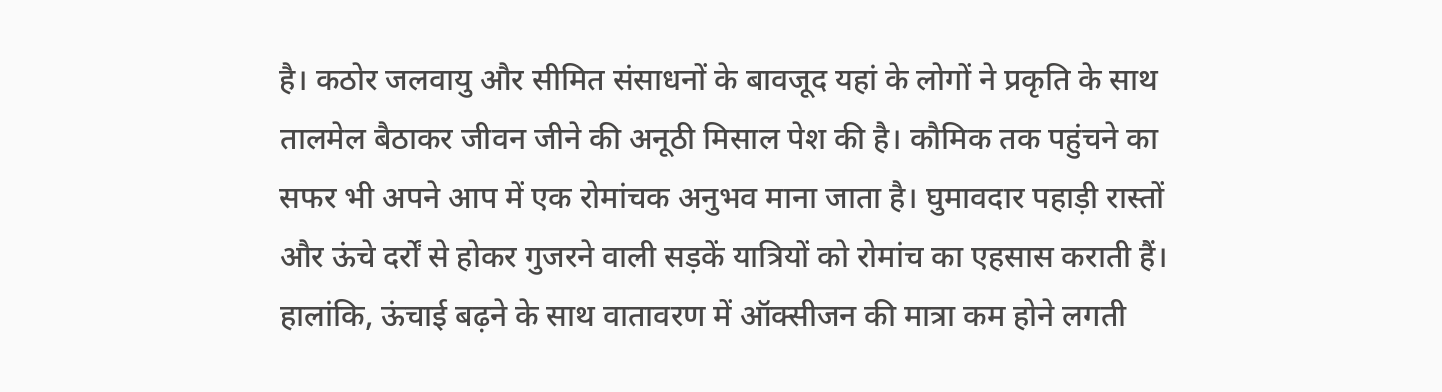है। कठोर जलवायु और सीमित संसाधनों के बावजूद यहां के लोगों ने प्रकृति के साथ तालमेल बैठाकर जीवन जीने की अनूठी मिसाल पेश की है। कौमिक तक पहुंचने का सफर भी अपने आप में एक रोमांचक अनुभव माना जाता है। घुमावदार पहाड़ी रास्तों और ऊंचे दर्रों से होकर गुजरने वाली सड़कें यात्रियों को रोमांच का एहसास कराती हैं। हालांकि, ऊंचाई बढ़ने के साथ वातावरण में ऑक्सीजन की मात्रा कम होने लगती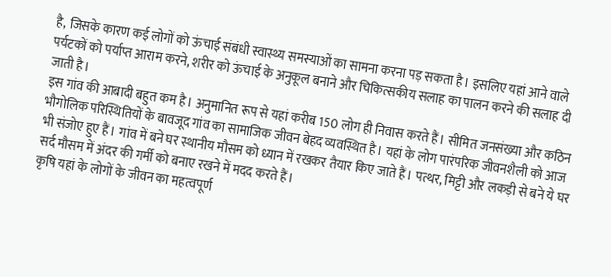है, जिसके कारण कई लोगों को ऊंचाई संबंधी स्वास्थ्य समस्याओं का सामना करना पड़ सकता है। इसलिए यहां आने वाले पर्यटकों को पर्याप्त आराम करने, शरीर को ऊंचाई के अनुकूल बनाने और चिकित्सकीय सलाह का पालन करने की सलाह दी जाती है।
इस गांव की आबादी बहुत कम है। अनुमानित रूप से यहां करीब 150 लोग ही निवास करते हैं। सीमित जनसंख्या और कठिन भौगोलिक परिस्थितियों के बावजूद गांव का सामाजिक जीवन बेहद व्यवस्थित है। यहां के लोग पारंपरिक जीवनशैली को आज भी संजोए हुए हैं। गांव में बने घर स्थानीय मौसम को ध्यान में रखकर तैयार किए जाते हैं। पत्थर, मिट्टी और लकड़ी से बने ये घर सर्द मौसम में अंदर की गर्मी को बनाए रखने में मदद करते हैं।
कृषि यहां के लोगों के जीवन का महत्वपूर्ण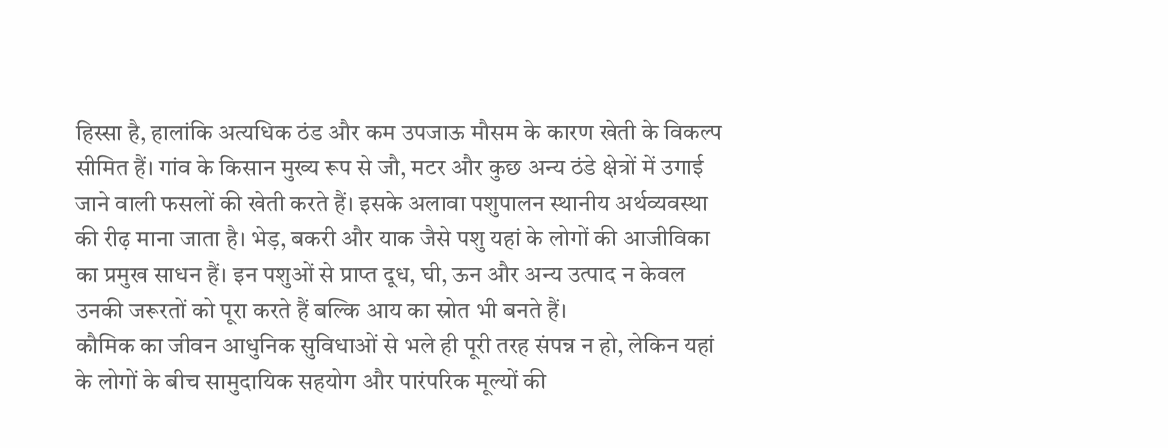हिस्सा है, हालांकि अत्यधिक ठंड और कम उपजाऊ मौसम के कारण खेती के विकल्प सीमित हैं। गांव के किसान मुख्य रूप से जौ, मटर और कुछ अन्य ठंडे क्षेत्रों में उगाई जाने वाली फसलों की खेती करते हैं। इसके अलावा पशुपालन स्थानीय अर्थव्यवस्था की रीढ़ माना जाता है। भेड़, बकरी और याक जैसे पशु यहां के लोगों की आजीविका का प्रमुख साधन हैं। इन पशुओं से प्राप्त दूध, घी, ऊन और अन्य उत्पाद न केवल उनकी जरूरतों को पूरा करते हैं बल्कि आय का स्रोत भी बनते हैं।
कौमिक का जीवन आधुनिक सुविधाओं से भले ही पूरी तरह संपन्न न हो, लेकिन यहां के लोगों के बीच सामुदायिक सहयोग और पारंपरिक मूल्यों की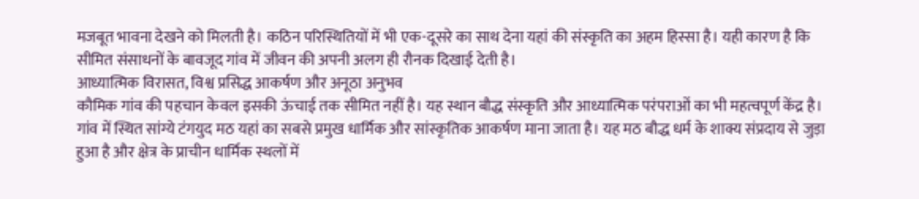मजबूत भावना देखने को मिलती है। कठिन परिस्थितियों में भी एक-दूसरे का साथ देना यहां की संस्कृति का अहम हिस्सा है। यही कारण है कि सीमित संसाधनों के बावजूद गांव में जीवन की अपनी अलग ही रौनक दिखाई देती है।
आध्यात्मिक विरासत, विश्व प्रसिद्ध आकर्षण और अनूठा अनुभव
कौमिक गांव की पहचान केवल इसकी ऊंचाई तक सीमित नहीं है। यह स्थान बौद्ध संस्कृति और आध्यात्मिक परंपराओं का भी महत्वपूर्ण केंद्र है। गांव में स्थित सांग्ये टंगयुद मठ यहां का सबसे प्रमुख धार्मिक और सांस्कृतिक आकर्षण माना जाता है। यह मठ बौद्ध धर्म के शाक्य संप्रदाय से जुड़ा हुआ है और क्षेत्र के प्राचीन धार्मिक स्थलों में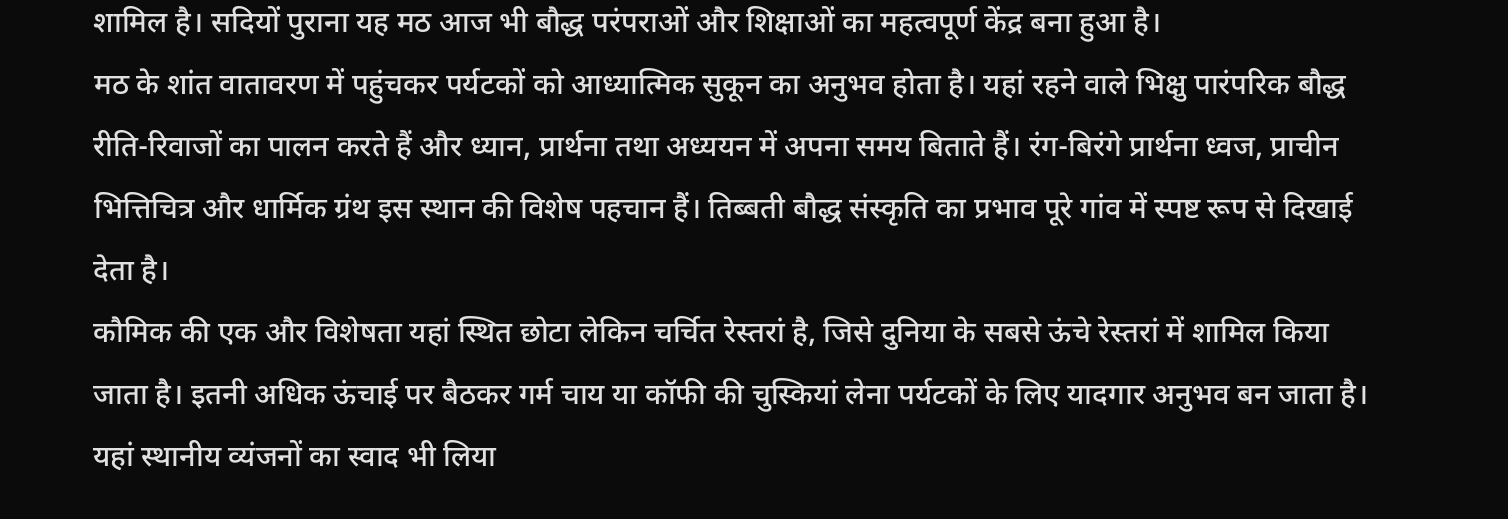शामिल है। सदियों पुराना यह मठ आज भी बौद्ध परंपराओं और शिक्षाओं का महत्वपूर्ण केंद्र बना हुआ है।
मठ के शांत वातावरण में पहुंचकर पर्यटकों को आध्यात्मिक सुकून का अनुभव होता है। यहां रहने वाले भिक्षु पारंपरिक बौद्ध रीति-रिवाजों का पालन करते हैं और ध्यान, प्रार्थना तथा अध्ययन में अपना समय बिताते हैं। रंग-बिरंगे प्रार्थना ध्वज, प्राचीन भित्तिचित्र और धार्मिक ग्रंथ इस स्थान की विशेष पहचान हैं। तिब्बती बौद्ध संस्कृति का प्रभाव पूरे गांव में स्पष्ट रूप से दिखाई देता है।
कौमिक की एक और विशेषता यहां स्थित छोटा लेकिन चर्चित रेस्तरां है, जिसे दुनिया के सबसे ऊंचे रेस्तरां में शामिल किया जाता है। इतनी अधिक ऊंचाई पर बैठकर गर्म चाय या कॉफी की चुस्कियां लेना पर्यटकों के लिए यादगार अनुभव बन जाता है। यहां स्थानीय व्यंजनों का स्वाद भी लिया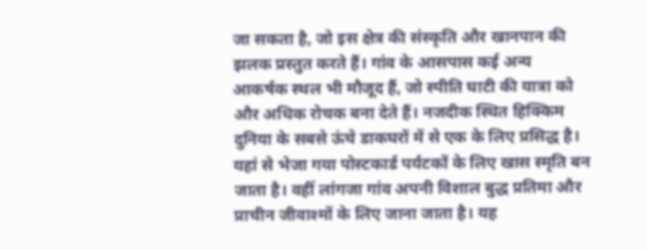जा सकता है, जो इस क्षेत्र की संस्कृति और खानपान की झलक प्रस्तुत करते हैं। गांव के आसपास कई अन्य आकर्षक स्थल भी मौजूद हैं, जो स्पीति घाटी की यात्रा को और अधिक रोचक बना देते हैं। नजदीक स्थित हिक्किम दुनिया के सबसे ऊंचे डाकघरों में से एक के लिए प्रसिद्ध है। यहां से भेजा गया पोस्टकार्ड पर्यटकों के लिए खास स्मृति बन जाता है। वहीं लांगजा गांव अपनी विशाल बुद्ध प्रतिमा और प्राचीन जीवाश्मों के लिए जाना जाता है। यह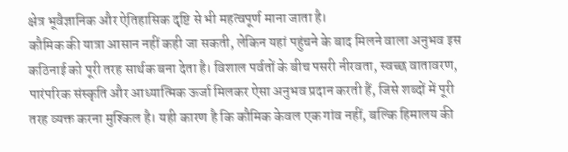क्षेत्र भूवैज्ञानिक और ऐतिहासिक दृष्टि से भी महत्वपूर्ण माना जाता है।
कौमिक की यात्रा आसान नहीं कही जा सकती, लेकिन यहां पहुंचने के बाद मिलने वाला अनुभव इस कठिनाई को पूरी तरह सार्थक बना देता है। विशाल पर्वतों के बीच पसरी नीरवता, स्वच्छ वातावरण, पारंपरिक संस्कृति और आध्यात्मिक ऊर्जा मिलकर ऐसा अनुभव प्रदान करती हैं, जिसे शब्दों में पूरी तरह व्यक्त करना मुश्किल है। यही कारण है कि कौमिक केवल एक गांव नहीं, बल्कि हिमालय की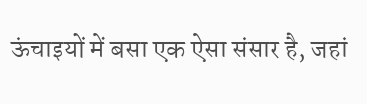ऊंचाइयों में बसा एक ऐसा संसार है, जहां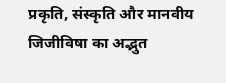प्रकृति, संस्कृति और मानवीय जिजीविषा का अद्भुत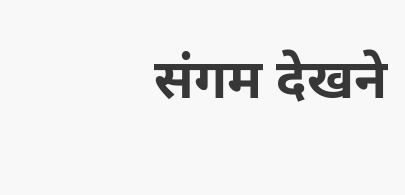संगम देखने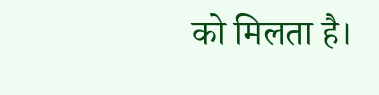को मिलता है।